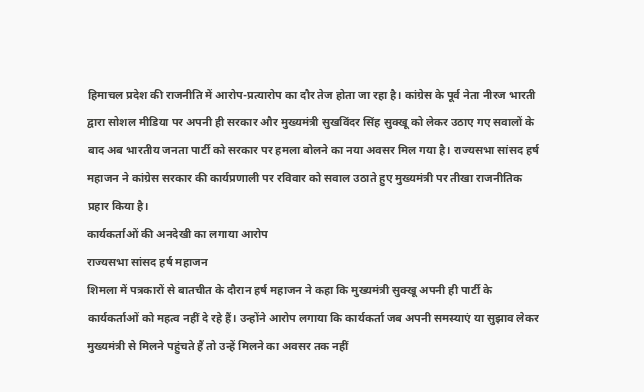हिमाचल प्रदेश की राजनीति में आरोप-प्रत्यारोप का दौर तेज होता जा रहा है। कांग्रेस के पूर्व नेता नीरज भारती द्वारा सोशल मीडिया पर अपनी ही सरकार और मुख्यमंत्री सुखविंदर सिंह सुक्खू को लेकर उठाए गए सवालों के बाद अब भारतीय जनता पार्टी को सरकार पर हमला बोलने का नया अवसर मिल गया है। राज्यसभा सांसद हर्ष महाजन ने कांग्रेस सरकार की कार्यप्रणाली पर रविवार को सवाल उठाते हुए मुख्यमंत्री पर तीखा राजनीतिक प्रहार किया है।
कार्यकर्ताओं की अनदेखी का लगाया आरोप
राज्यसभा सांसद हर्ष महाजन
शिमला में पत्रकारों से बातचीत के दौरान हर्ष महाजन ने कहा कि मुख्यमंत्री सुक्खू अपनी ही पार्टी के कार्यकर्ताओं को महत्व नहीं दे रहे हैं। उन्होंने आरोप लगाया कि कार्यकर्ता जब अपनी समस्याएं या सुझाव लेकर मुख्यमंत्री से मिलने पहुंचते हैं तो उन्हें मिलने का अवसर तक नहीं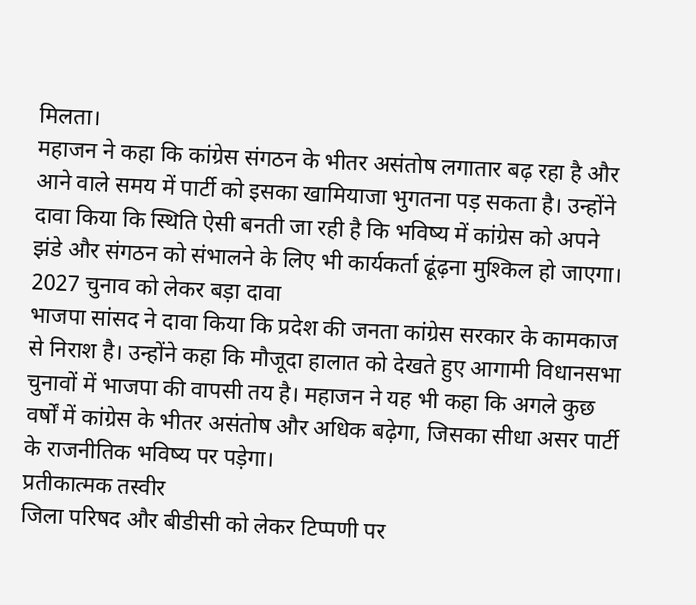मिलता।
महाजन ने कहा कि कांग्रेस संगठन के भीतर असंतोष लगातार बढ़ रहा है और आने वाले समय में पार्टी को इसका खामियाजा भुगतना पड़ सकता है। उन्होंने दावा किया कि स्थिति ऐसी बनती जा रही है कि भविष्य में कांग्रेस को अपने झंडे और संगठन को संभालने के लिए भी कार्यकर्ता ढूंढ़ना मुश्किल हो जाएगा।
2027 चुनाव को लेकर बड़ा दावा
भाजपा सांसद ने दावा किया कि प्रदेश की जनता कांग्रेस सरकार के कामकाज से निराश है। उन्होंने कहा कि मौजूदा हालात को देखते हुए आगामी विधानसभा चुनावों में भाजपा की वापसी तय है। महाजन ने यह भी कहा कि अगले कुछ वर्षों में कांग्रेस के भीतर असंतोष और अधिक बढ़ेगा, जिसका सीधा असर पार्टी के राजनीतिक भविष्य पर पड़ेगा।
प्रतीकात्मक तस्वीर
जिला परिषद और बीडीसी को लेकर टिप्पणी पर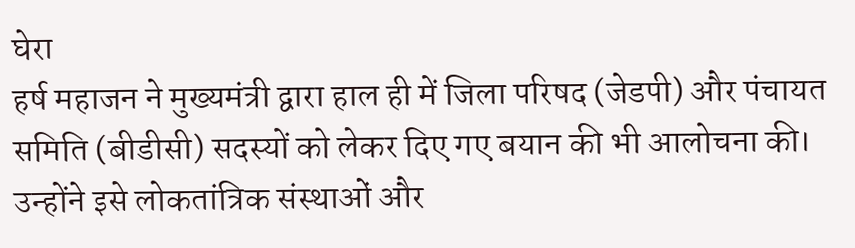घेरा
हर्ष महाजन ने मुख्यमंत्री द्वारा हाल ही में जिला परिषद (जेडपी) और पंचायत समिति (बीडीसी) सदस्यों को लेकर दिए गए बयान की भी आलोचना की। उन्होंने इसे लोकतांत्रिक संस्थाओं और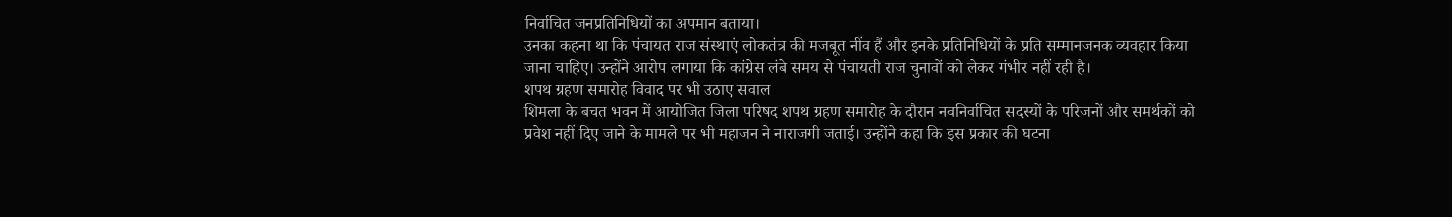निर्वाचित जनप्रतिनिधियों का अपमान बताया।
उनका कहना था कि पंचायत राज संस्थाएं लोकतंत्र की मजबूत नींव हैं और इनके प्रतिनिधियों के प्रति सम्मानजनक व्यवहार किया जाना चाहिए। उन्होंने आरोप लगाया कि कांग्रेस लंबे समय से पंचायती राज चुनावों को लेकर गंभीर नहीं रही है।
शपथ ग्रहण समारोह विवाद पर भी उठाए सवाल
शिमला के बचत भवन में आयोजित जिला परिषद शपथ ग्रहण समारोह के दौरान नवनिर्वाचित सदस्यों के परिजनों और समर्थकों को प्रवेश नहीं दिए जाने के मामले पर भी महाजन ने नाराजगी जताई। उन्होंने कहा कि इस प्रकार की घटना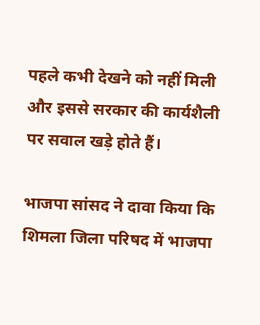पहले कभी देखने को नहीं मिली और इससे सरकार की कार्यशैली पर सवाल खड़े होते हैं।

भाजपा सांसद ने दावा किया कि शिमला जिला परिषद में भाजपा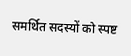समर्थित सदस्यों को स्पष्ट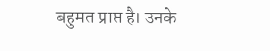बहुमत प्राप्त है। उनके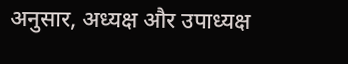अनुसार, अध्यक्ष और उपाध्यक्ष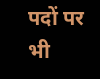पदों पर भी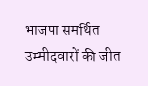भाजपा समर्थित उम्मीदवारों की जीत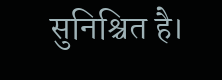सुनिश्चित है।